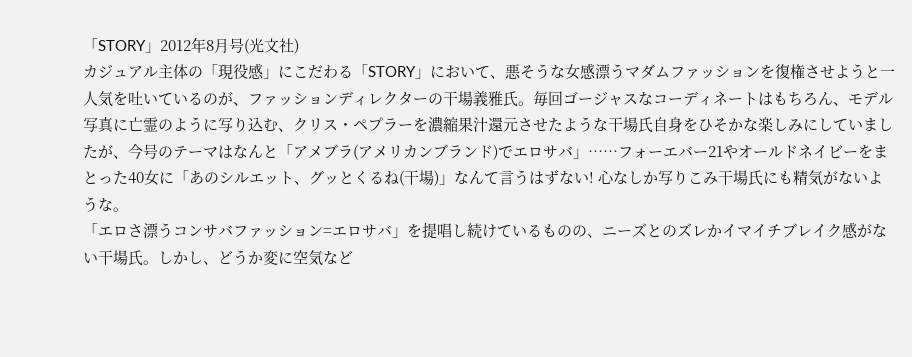「STORY」2012年8月号(光文社)
カジュアル主体の「現役感」にこだわる「STORY」において、悪そうな女感漂うマダムファッションを復権させようと一人気を吐いているのが、ファッションディレクターの干場義雅氏。毎回ゴージャスなコーディネートはもちろん、モデル写真に亡霊のように写り込む、クリス・ペプラーを濃縮果汁還元させたような干場氏自身をひそかな楽しみにしていましたが、今号のテーマはなんと「アメブラ(アメリカンブランド)でエロサバ」……フォーエバー21やオールドネイビーをまとった40女に「あのシルエット、グッとくるね(干場)」なんて言うはずない! 心なしか写りこみ干場氏にも精気がないような。
「エロさ漂うコンサバファッション=エロサバ」を提唱し続けているものの、ニーズとのズレかイマイチブレイク感がない干場氏。しかし、どうか変に空気など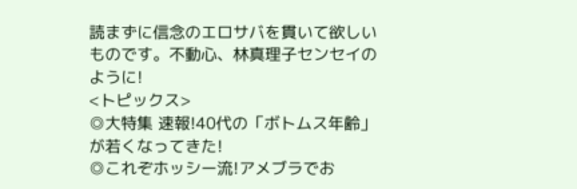読まずに信念のエロサバを貫いて欲しいものです。不動心、林真理子センセイのように!
<トピックス>
◎大特集 速報!40代の「ボトムス年齢」が若くなってきた!
◎これぞホッシー流!アメブラでお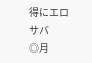得にエロサバ
◎月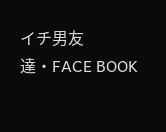イチ男友達・FACE BOOK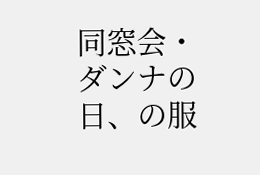同窓会・ダンナの日、の服